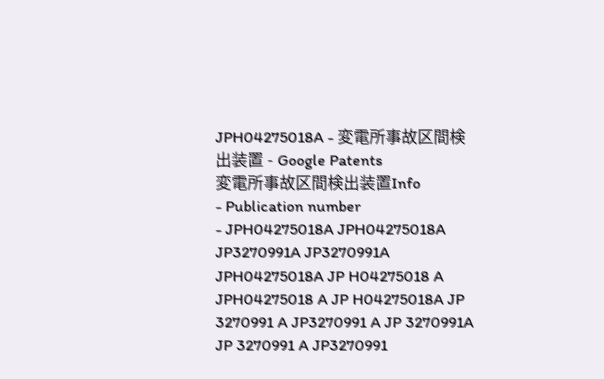JPH04275018A - 変電所事故区間検出装置 - Google Patents
変電所事故区間検出装置Info
- Publication number
- JPH04275018A JPH04275018A JP3270991A JP3270991A JPH04275018A JP H04275018 A JPH04275018 A JP H04275018A JP 3270991 A JP3270991 A JP 3270991A JP 3270991 A JP3270991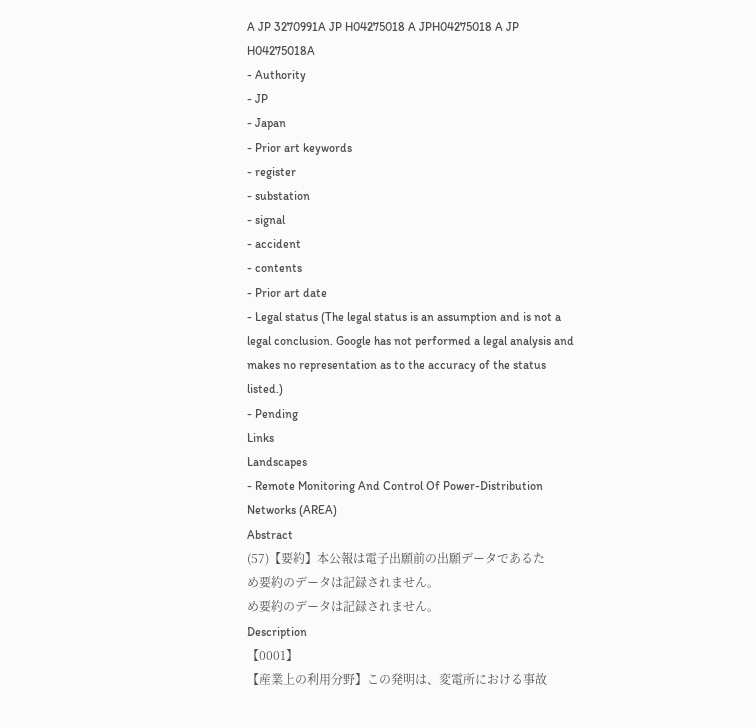A JP 3270991A JP H04275018 A JPH04275018 A JP H04275018A
- Authority
- JP
- Japan
- Prior art keywords
- register
- substation
- signal
- accident
- contents
- Prior art date
- Legal status (The legal status is an assumption and is not a legal conclusion. Google has not performed a legal analysis and makes no representation as to the accuracy of the status listed.)
- Pending
Links
Landscapes
- Remote Monitoring And Control Of Power-Distribution Networks (AREA)
Abstract
(57)【要約】本公報は電子出願前の出願データであるた
め要約のデータは記録されません。
め要約のデータは記録されません。
Description
【0001】
【産業上の利用分野】この発明は、変電所における事故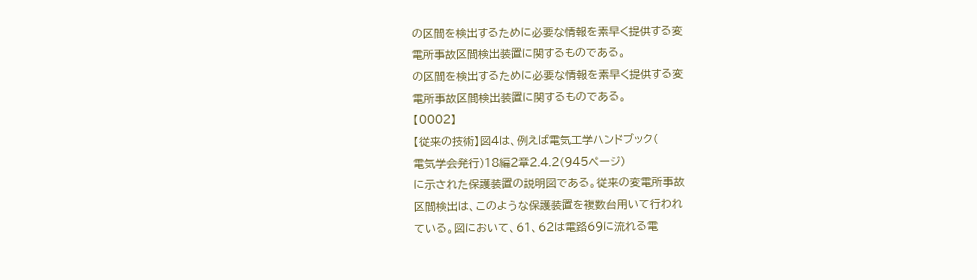の区間を検出するために必要な情報を素早く提供する変
電所事故区間検出装置に関するものである。
の区間を検出するために必要な情報を素早く提供する変
電所事故区間検出装置に関するものである。
【0002】
【従来の技術】図4は、例えば電気工学ハンドブック(
電気学会発行)18編2章2.4.2(945ページ)
に示された保護装置の説明図である。従来の変電所事故
区間検出は、このような保護装置を複数台用いて行われ
ている。図において、61、62は電路69に流れる電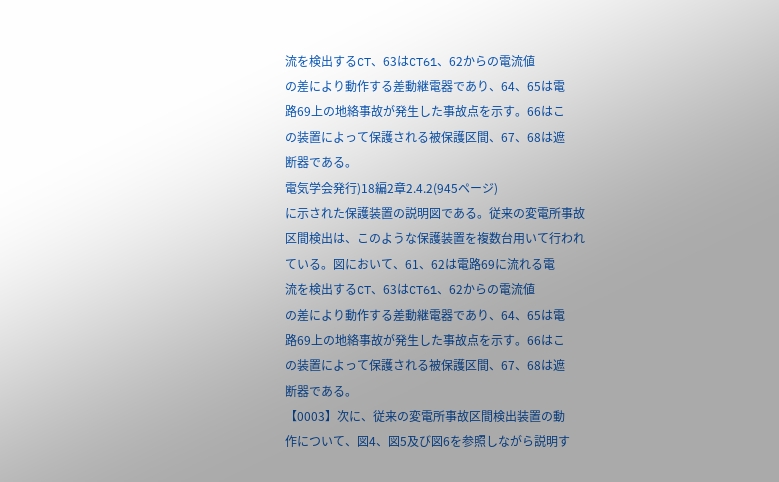流を検出するCT、63はCT61、62からの電流値
の差により動作する差動継電器であり、64、65は電
路69上の地絡事故が発生した事故点を示す。66はこ
の装置によって保護される被保護区間、67、68は遮
断器である。
電気学会発行)18編2章2.4.2(945ページ)
に示された保護装置の説明図である。従来の変電所事故
区間検出は、このような保護装置を複数台用いて行われ
ている。図において、61、62は電路69に流れる電
流を検出するCT、63はCT61、62からの電流値
の差により動作する差動継電器であり、64、65は電
路69上の地絡事故が発生した事故点を示す。66はこ
の装置によって保護される被保護区間、67、68は遮
断器である。
【0003】次に、従来の変電所事故区間検出装置の動
作について、図4、図5及び図6を参照しながら説明す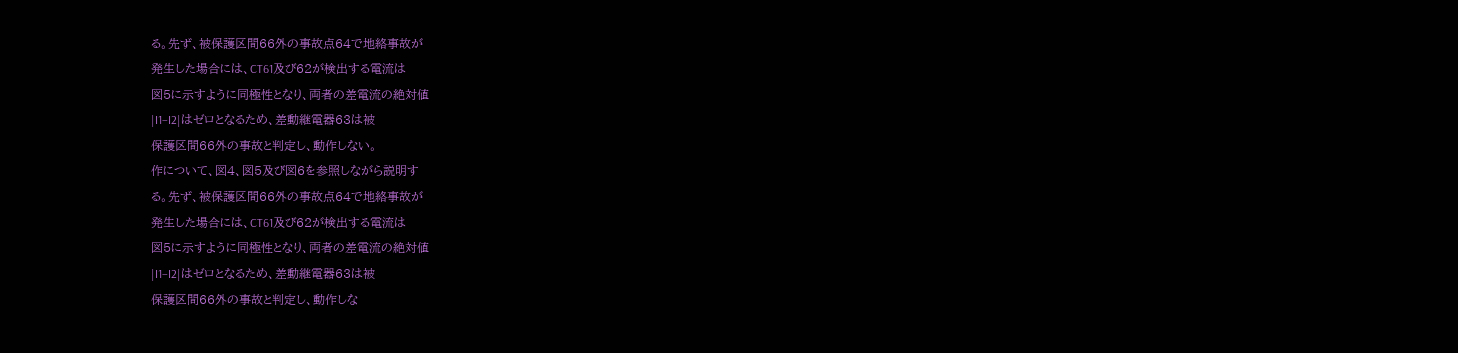る。先ず、被保護区間66外の事故点64で地絡事故が
発生した場合には、CT61及び62が検出する電流は
図5に示すように同極性となり、両者の差電流の絶対値
|I1−I2|はゼロとなるため、差動継電器63は被
保護区間66外の事故と判定し、動作しない。
作について、図4、図5及び図6を参照しながら説明す
る。先ず、被保護区間66外の事故点64で地絡事故が
発生した場合には、CT61及び62が検出する電流は
図5に示すように同極性となり、両者の差電流の絶対値
|I1−I2|はゼロとなるため、差動継電器63は被
保護区間66外の事故と判定し、動作しな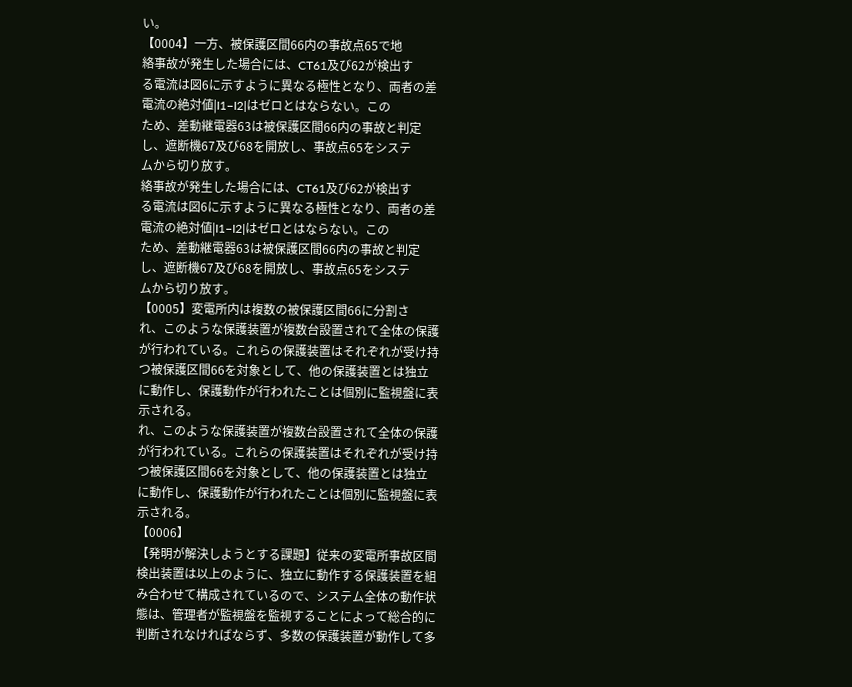い。
【0004】一方、被保護区間66内の事故点65で地
絡事故が発生した場合には、CT61及び62が検出す
る電流は図6に示すように異なる極性となり、両者の差
電流の絶対値|I1−I2|はゼロとはならない。この
ため、差動継電器63は被保護区間66内の事故と判定
し、遮断機67及び68を開放し、事故点65をシステ
ムから切り放す。
絡事故が発生した場合には、CT61及び62が検出す
る電流は図6に示すように異なる極性となり、両者の差
電流の絶対値|I1−I2|はゼロとはならない。この
ため、差動継電器63は被保護区間66内の事故と判定
し、遮断機67及び68を開放し、事故点65をシステ
ムから切り放す。
【0005】変電所内は複数の被保護区間66に分割さ
れ、このような保護装置が複数台設置されて全体の保護
が行われている。これらの保護装置はそれぞれが受け持
つ被保護区間66を対象として、他の保護装置とは独立
に動作し、保護動作が行われたことは個別に監視盤に表
示される。
れ、このような保護装置が複数台設置されて全体の保護
が行われている。これらの保護装置はそれぞれが受け持
つ被保護区間66を対象として、他の保護装置とは独立
に動作し、保護動作が行われたことは個別に監視盤に表
示される。
【0006】
【発明が解決しようとする課題】従来の変電所事故区間
検出装置は以上のように、独立に動作する保護装置を組
み合わせて構成されているので、システム全体の動作状
態は、管理者が監視盤を監視することによって総合的に
判断されなければならず、多数の保護装置が動作して多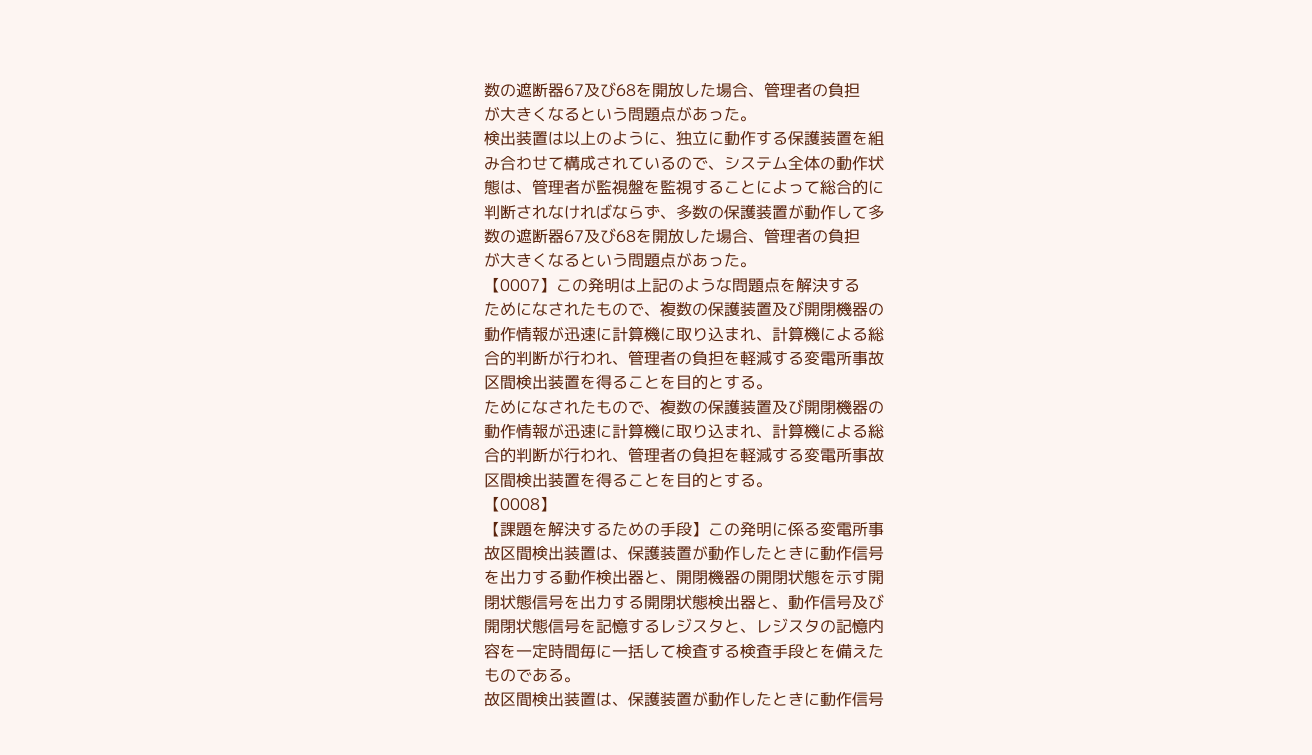数の遮断器67及び68を開放した場合、管理者の負担
が大きくなるという問題点があった。
検出装置は以上のように、独立に動作する保護装置を組
み合わせて構成されているので、システム全体の動作状
態は、管理者が監視盤を監視することによって総合的に
判断されなければならず、多数の保護装置が動作して多
数の遮断器67及び68を開放した場合、管理者の負担
が大きくなるという問題点があった。
【0007】この発明は上記のような問題点を解決する
ためになされたもので、複数の保護装置及び開閉機器の
動作情報が迅速に計算機に取り込まれ、計算機による総
合的判断が行われ、管理者の負担を軽減する変電所事故
区間検出装置を得ることを目的とする。
ためになされたもので、複数の保護装置及び開閉機器の
動作情報が迅速に計算機に取り込まれ、計算機による総
合的判断が行われ、管理者の負担を軽減する変電所事故
区間検出装置を得ることを目的とする。
【0008】
【課題を解決するための手段】この発明に係る変電所事
故区間検出装置は、保護装置が動作したときに動作信号
を出力する動作検出器と、開閉機器の開閉状態を示す開
閉状態信号を出力する開閉状態検出器と、動作信号及び
開閉状態信号を記憶するレジスタと、レジスタの記憶内
容を一定時間毎に一括して検査する検査手段とを備えた
ものである。
故区間検出装置は、保護装置が動作したときに動作信号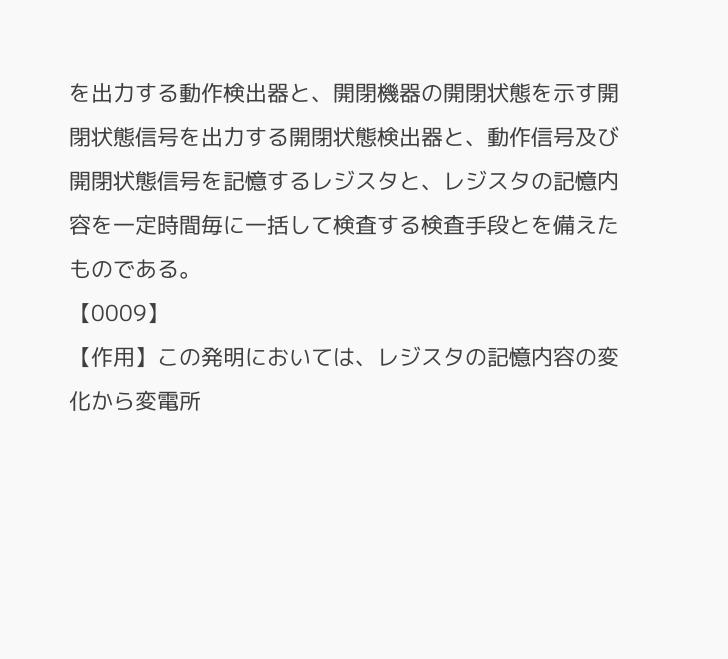を出力する動作検出器と、開閉機器の開閉状態を示す開
閉状態信号を出力する開閉状態検出器と、動作信号及び
開閉状態信号を記憶するレジスタと、レジスタの記憶内
容を一定時間毎に一括して検査する検査手段とを備えた
ものである。
【0009】
【作用】この発明においては、レジスタの記憶内容の変
化から変電所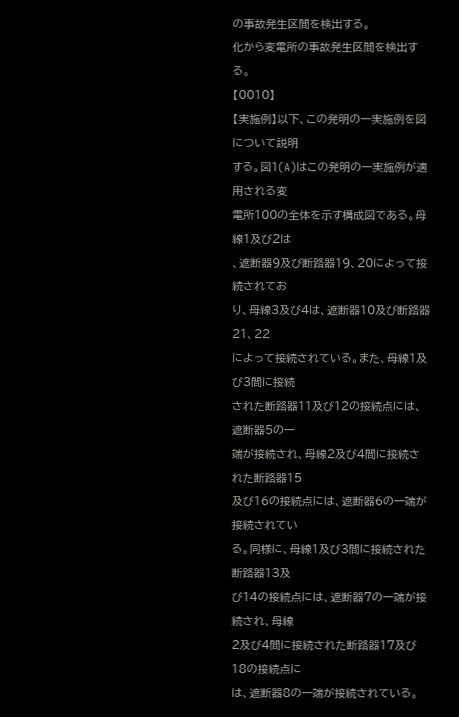の事故発生区間を検出する。
化から変電所の事故発生区間を検出する。
【0010】
【実施例】以下、この発明の一実施例を図について説明
する。図1(A)はこの発明の一実施例が適用される変
電所100の全体を示す構成図である。母線1及び2は
、遮断器9及び断路器19、20によって接続されてお
り、母線3及び4は、遮断器10及び断路器21、22
によって接続されている。また、母線1及び3間に接続
された断路器11及び12の接続点には、遮断器5の一
端が接続され、母線2及び4間に接続された断路器15
及び16の接続点には、遮断器6の一端が接続されてい
る。同様に、母線1及び3間に接続された断路器13及
び14の接続点には、遮断器7の一端が接続され、母線
2及び4間に接続された断路器17及び18の接続点に
は、遮断器8の一端が接続されている。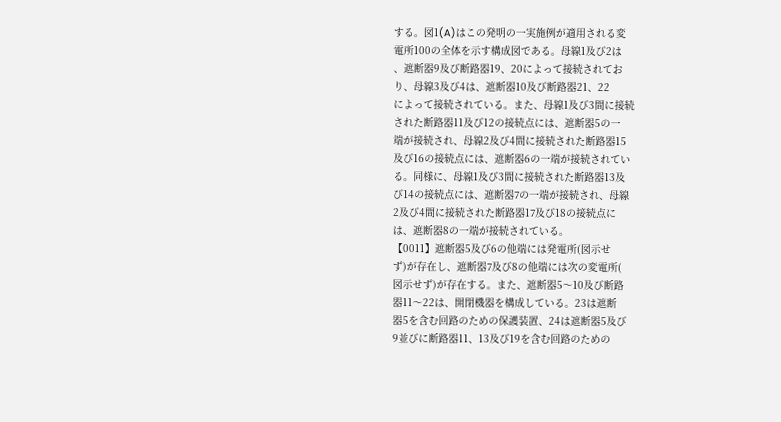する。図1(A)はこの発明の一実施例が適用される変
電所100の全体を示す構成図である。母線1及び2は
、遮断器9及び断路器19、20によって接続されてお
り、母線3及び4は、遮断器10及び断路器21、22
によって接続されている。また、母線1及び3間に接続
された断路器11及び12の接続点には、遮断器5の一
端が接続され、母線2及び4間に接続された断路器15
及び16の接続点には、遮断器6の一端が接続されてい
る。同様に、母線1及び3間に接続された断路器13及
び14の接続点には、遮断器7の一端が接続され、母線
2及び4間に接続された断路器17及び18の接続点に
は、遮断器8の一端が接続されている。
【0011】遮断器5及び6の他端には発電所(図示せ
ず)が存在し、遮断器7及び8の他端には次の変電所(
図示せず)が存在する。また、遮断器5〜10及び断路
器11〜22は、開閉機器を構成している。23は遮断
器5を含む回路のための保護装置、24は遮断器5及び
9並びに断路器11、13及び19を含む回路のための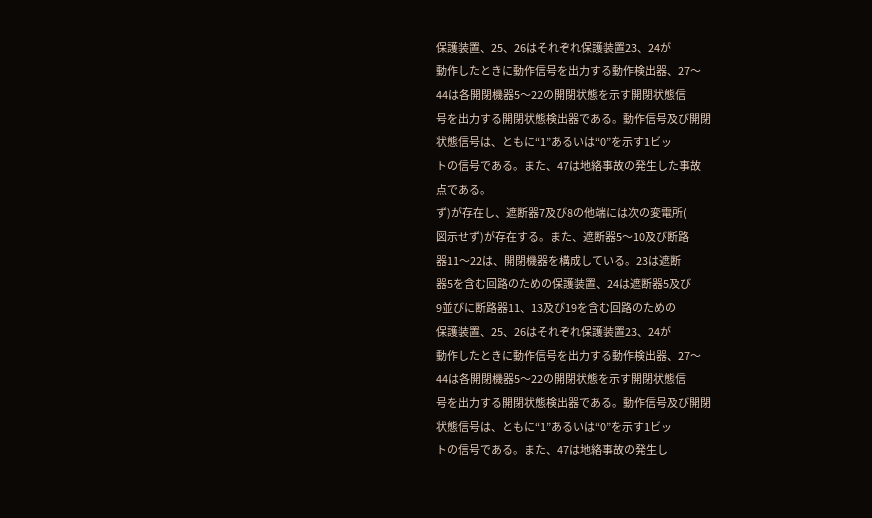保護装置、25、26はそれぞれ保護装置23、24が
動作したときに動作信号を出力する動作検出器、27〜
44は各開閉機器5〜22の開閉状態を示す開閉状態信
号を出力する開閉状態検出器である。動作信号及び開閉
状態信号は、ともに“1”あるいは“0”を示す1ビッ
トの信号である。また、47は地絡事故の発生した事故
点である。
ず)が存在し、遮断器7及び8の他端には次の変電所(
図示せず)が存在する。また、遮断器5〜10及び断路
器11〜22は、開閉機器を構成している。23は遮断
器5を含む回路のための保護装置、24は遮断器5及び
9並びに断路器11、13及び19を含む回路のための
保護装置、25、26はそれぞれ保護装置23、24が
動作したときに動作信号を出力する動作検出器、27〜
44は各開閉機器5〜22の開閉状態を示す開閉状態信
号を出力する開閉状態検出器である。動作信号及び開閉
状態信号は、ともに“1”あるいは“0”を示す1ビッ
トの信号である。また、47は地絡事故の発生し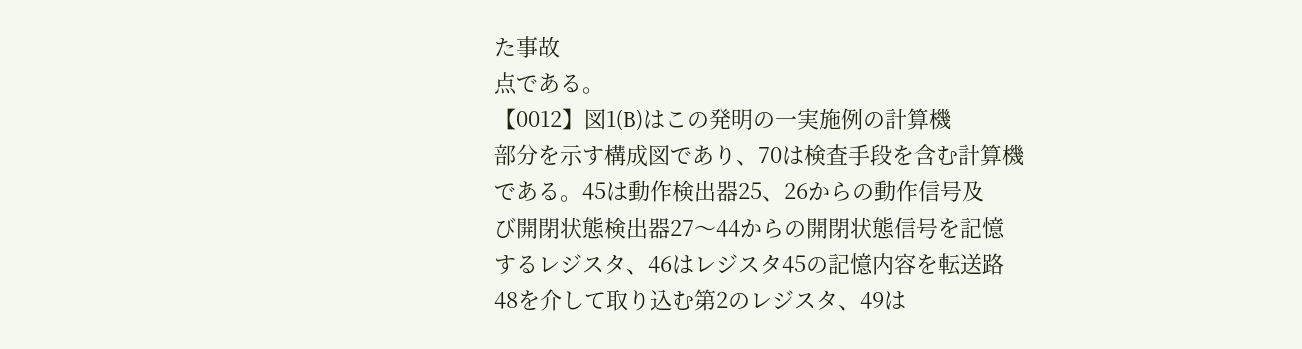た事故
点である。
【0012】図1(B)はこの発明の一実施例の計算機
部分を示す構成図であり、70は検査手段を含む計算機
である。45は動作検出器25、26からの動作信号及
び開閉状態検出器27〜44からの開閉状態信号を記憶
するレジスタ、46はレジスタ45の記憶内容を転送路
48を介して取り込む第2のレジスタ、49は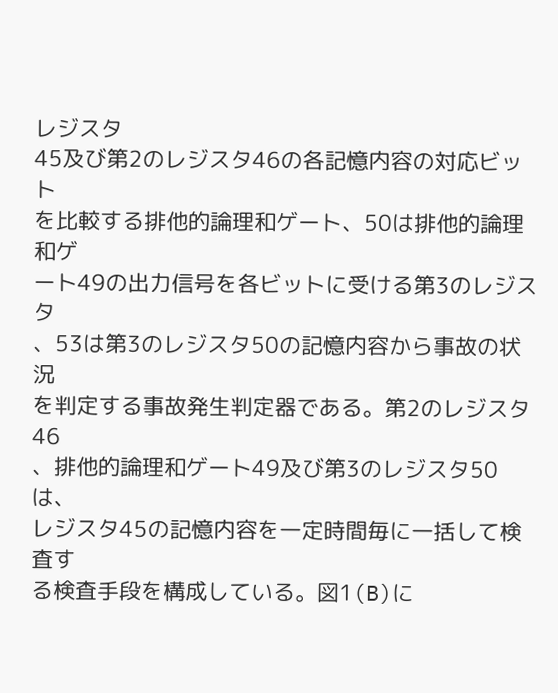レジスタ
45及び第2のレジスタ46の各記憶内容の対応ビット
を比較する排他的論理和ゲート、50は排他的論理和ゲ
ート49の出力信号を各ビットに受ける第3のレジスタ
、53は第3のレジスタ50の記憶内容から事故の状況
を判定する事故発生判定器である。第2のレジスタ46
、排他的論理和ゲート49及び第3のレジスタ50は、
レジスタ45の記憶内容を一定時間毎に一括して検査す
る検査手段を構成している。図1(B)に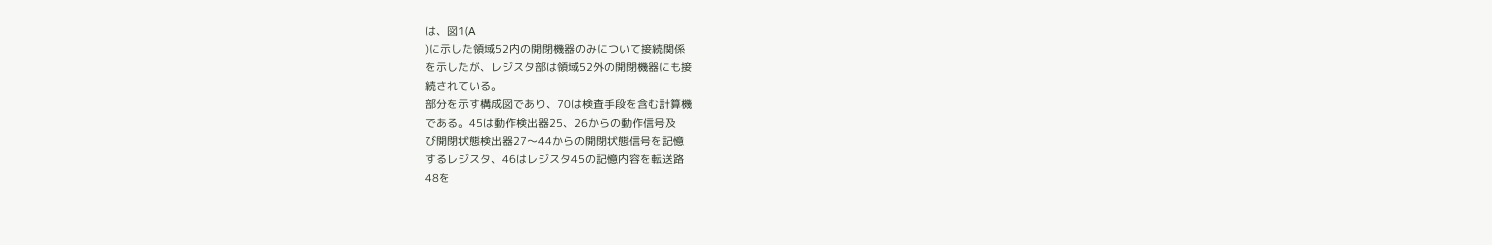は、図1(A
)に示した領域52内の開閉機器のみについて接続関係
を示したが、レジスタ部は領域52外の開閉機器にも接
続されている。
部分を示す構成図であり、70は検査手段を含む計算機
である。45は動作検出器25、26からの動作信号及
び開閉状態検出器27〜44からの開閉状態信号を記憶
するレジスタ、46はレジスタ45の記憶内容を転送路
48を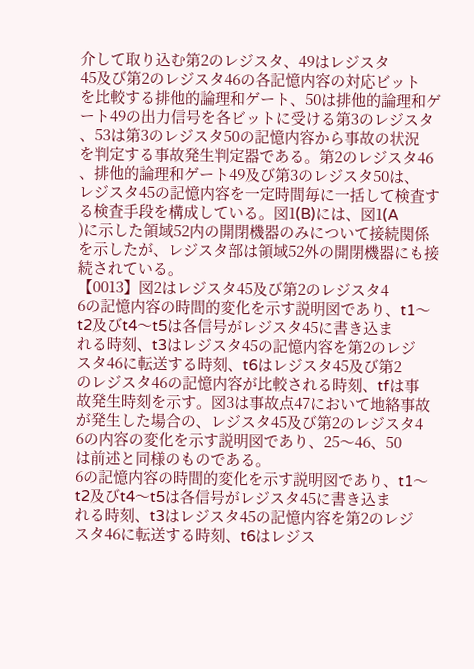介して取り込む第2のレジスタ、49はレジスタ
45及び第2のレジスタ46の各記憶内容の対応ビット
を比較する排他的論理和ゲート、50は排他的論理和ゲ
ート49の出力信号を各ビットに受ける第3のレジスタ
、53は第3のレジスタ50の記憶内容から事故の状況
を判定する事故発生判定器である。第2のレジスタ46
、排他的論理和ゲート49及び第3のレジスタ50は、
レジスタ45の記憶内容を一定時間毎に一括して検査す
る検査手段を構成している。図1(B)には、図1(A
)に示した領域52内の開閉機器のみについて接続関係
を示したが、レジスタ部は領域52外の開閉機器にも接
続されている。
【0013】図2はレジスタ45及び第2のレジスタ4
6の記憶内容の時間的変化を示す説明図であり、t1〜
t2及びt4〜t5は各信号がレジスタ45に書き込ま
れる時刻、t3はレジスタ45の記憶内容を第2のレジ
スタ46に転送する時刻、t6はレジスタ45及び第2
のレジスタ46の記憶内容が比較される時刻、tfは事
故発生時刻を示す。図3は事故点47において地絡事故
が発生した場合の、レジスタ45及び第2のレジスタ4
6の内容の変化を示す説明図であり、25〜46、50
は前述と同様のものである。
6の記憶内容の時間的変化を示す説明図であり、t1〜
t2及びt4〜t5は各信号がレジスタ45に書き込ま
れる時刻、t3はレジスタ45の記憶内容を第2のレジ
スタ46に転送する時刻、t6はレジス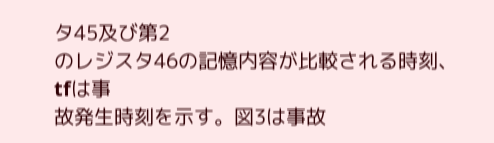タ45及び第2
のレジスタ46の記憶内容が比較される時刻、tfは事
故発生時刻を示す。図3は事故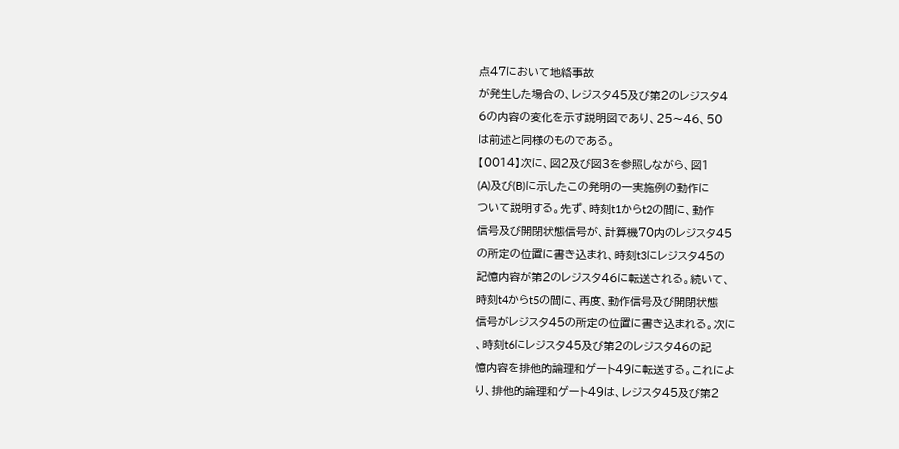点47において地絡事故
が発生した場合の、レジスタ45及び第2のレジスタ4
6の内容の変化を示す説明図であり、25〜46、50
は前述と同様のものである。
【0014】次に、図2及び図3を参照しながら、図1
(A)及び(B)に示したこの発明の一実施例の動作に
ついて説明する。先ず、時刻t1からt2の間に、動作
信号及び開閉状態信号が、計算機70内のレジスタ45
の所定の位置に書き込まれ、時刻t3にレジスタ45の
記憶内容が第2のレジスタ46に転送される。続いて、
時刻t4からt5の間に、再度、動作信号及び開閉状態
信号がレジスタ45の所定の位置に書き込まれる。次に
、時刻t6にレジスタ45及び第2のレジスタ46の記
憶内容を排他的論理和ゲート49に転送する。これによ
り、排他的論理和ゲート49は、レジスタ45及び第2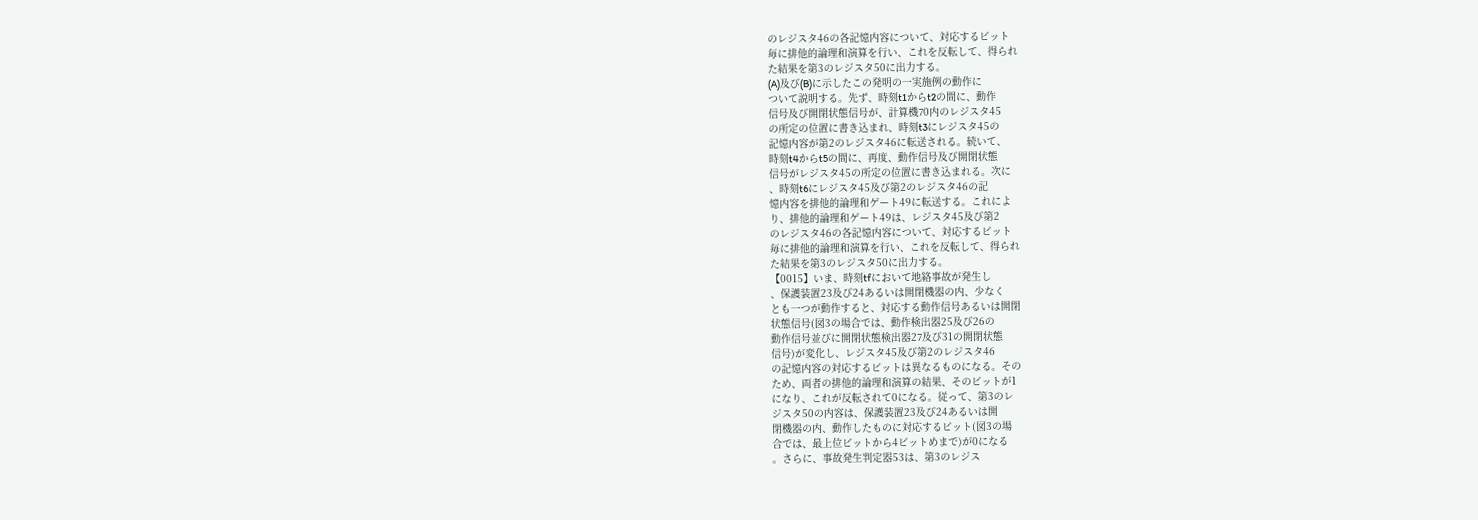のレジスタ46の各記憶内容について、対応するビット
毎に排他的論理和演算を行い、これを反転して、得られ
た結果を第3のレジスタ50に出力する。
(A)及び(B)に示したこの発明の一実施例の動作に
ついて説明する。先ず、時刻t1からt2の間に、動作
信号及び開閉状態信号が、計算機70内のレジスタ45
の所定の位置に書き込まれ、時刻t3にレジスタ45の
記憶内容が第2のレジスタ46に転送される。続いて、
時刻t4からt5の間に、再度、動作信号及び開閉状態
信号がレジスタ45の所定の位置に書き込まれる。次に
、時刻t6にレジスタ45及び第2のレジスタ46の記
憶内容を排他的論理和ゲート49に転送する。これによ
り、排他的論理和ゲート49は、レジスタ45及び第2
のレジスタ46の各記憶内容について、対応するビット
毎に排他的論理和演算を行い、これを反転して、得られ
た結果を第3のレジスタ50に出力する。
【0015】いま、時刻tfにおいて地絡事故が発生し
、保護装置23及び24あるいは開閉機器の内、少なく
とも一つが動作すると、対応する動作信号あるいは開閉
状態信号(図3の場合では、動作検出器25及び26の
動作信号並びに開閉状態検出器27及び31の開閉状態
信号)が変化し、レジスタ45及び第2のレジスタ46
の記憶内容の対応するビットは異なるものになる。その
ため、両者の排他的論理和演算の結果、そのビットが1
になり、これが反転されて0になる。従って、第3のレ
ジスタ50の内容は、保護装置23及び24あるいは開
閉機器の内、動作したものに対応するビット(図3の場
合では、最上位ビットから4ビットめまで)が0になる
。さらに、事故発生判定器53は、第3のレジス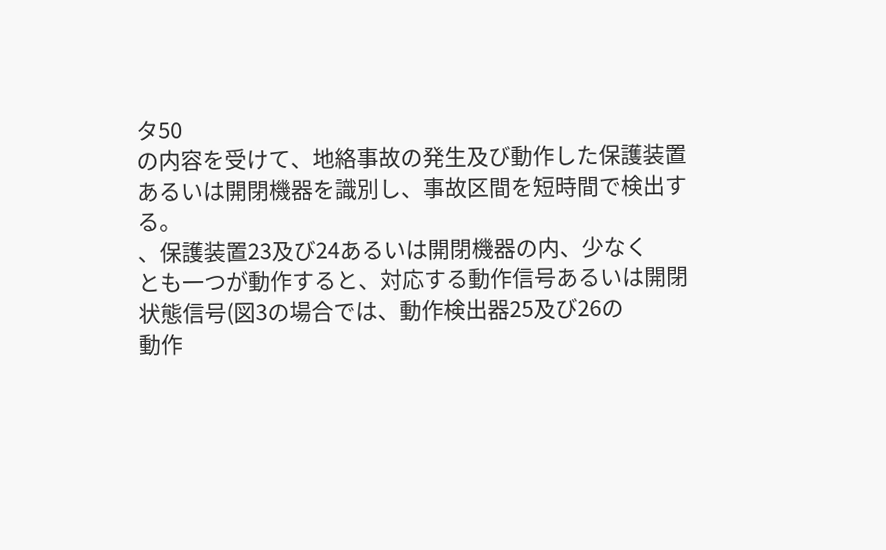タ50
の内容を受けて、地絡事故の発生及び動作した保護装置
あるいは開閉機器を識別し、事故区間を短時間で検出す
る。
、保護装置23及び24あるいは開閉機器の内、少なく
とも一つが動作すると、対応する動作信号あるいは開閉
状態信号(図3の場合では、動作検出器25及び26の
動作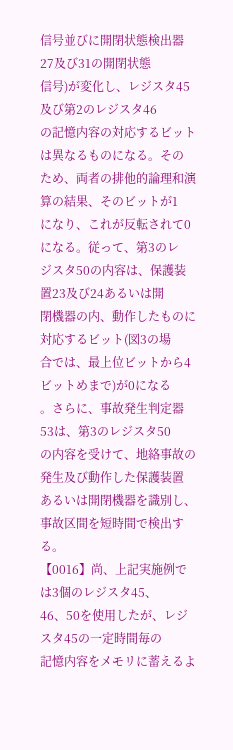信号並びに開閉状態検出器27及び31の開閉状態
信号)が変化し、レジスタ45及び第2のレジスタ46
の記憶内容の対応するビットは異なるものになる。その
ため、両者の排他的論理和演算の結果、そのビットが1
になり、これが反転されて0になる。従って、第3のレ
ジスタ50の内容は、保護装置23及び24あるいは開
閉機器の内、動作したものに対応するビット(図3の場
合では、最上位ビットから4ビットめまで)が0になる
。さらに、事故発生判定器53は、第3のレジスタ50
の内容を受けて、地絡事故の発生及び動作した保護装置
あるいは開閉機器を識別し、事故区間を短時間で検出す
る。
【0016】尚、上記実施例では3個のレジスタ45、
46、50を使用したが、レジスタ45の一定時間毎の
記憶内容をメモリに蓄えるよ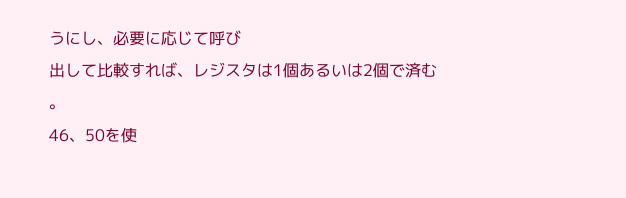うにし、必要に応じて呼び
出して比較すれば、レジスタは1個あるいは2個で済む
。
46、50を使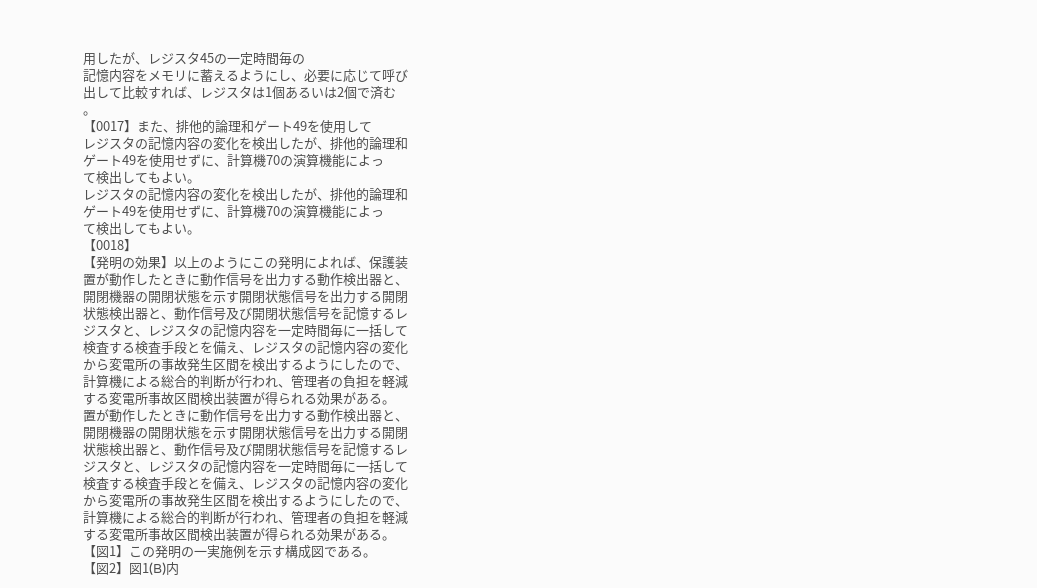用したが、レジスタ45の一定時間毎の
記憶内容をメモリに蓄えるようにし、必要に応じて呼び
出して比較すれば、レジスタは1個あるいは2個で済む
。
【0017】また、排他的論理和ゲート49を使用して
レジスタの記憶内容の変化を検出したが、排他的論理和
ゲート49を使用せずに、計算機70の演算機能によっ
て検出してもよい。
レジスタの記憶内容の変化を検出したが、排他的論理和
ゲート49を使用せずに、計算機70の演算機能によっ
て検出してもよい。
【0018】
【発明の効果】以上のようにこの発明によれば、保護装
置が動作したときに動作信号を出力する動作検出器と、
開閉機器の開閉状態を示す開閉状態信号を出力する開閉
状態検出器と、動作信号及び開閉状態信号を記憶するレ
ジスタと、レジスタの記憶内容を一定時間毎に一括して
検査する検査手段とを備え、レジスタの記憶内容の変化
から変電所の事故発生区間を検出するようにしたので、
計算機による総合的判断が行われ、管理者の負担を軽減
する変電所事故区間検出装置が得られる効果がある。
置が動作したときに動作信号を出力する動作検出器と、
開閉機器の開閉状態を示す開閉状態信号を出力する開閉
状態検出器と、動作信号及び開閉状態信号を記憶するレ
ジスタと、レジスタの記憶内容を一定時間毎に一括して
検査する検査手段とを備え、レジスタの記憶内容の変化
から変電所の事故発生区間を検出するようにしたので、
計算機による総合的判断が行われ、管理者の負担を軽減
する変電所事故区間検出装置が得られる効果がある。
【図1】この発明の一実施例を示す構成図である。
【図2】図1(B)内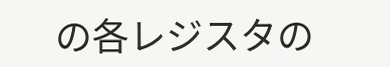の各レジスタの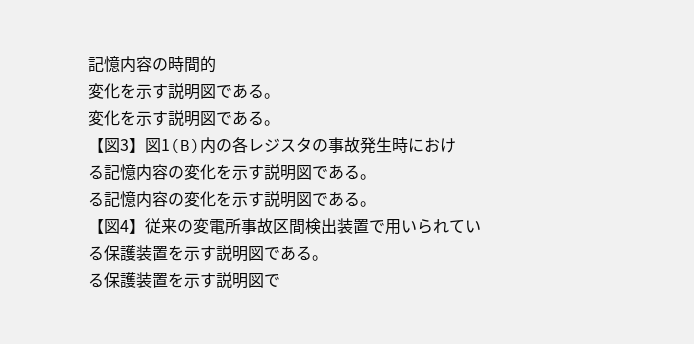記憶内容の時間的
変化を示す説明図である。
変化を示す説明図である。
【図3】図1(B)内の各レジスタの事故発生時におけ
る記憶内容の変化を示す説明図である。
る記憶内容の変化を示す説明図である。
【図4】従来の変電所事故区間検出装置で用いられてい
る保護装置を示す説明図である。
る保護装置を示す説明図で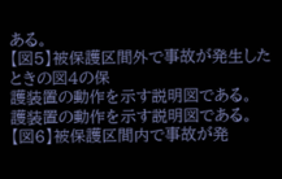ある。
【図5】被保護区間外で事故が発生したときの図4の保
護装置の動作を示す説明図である。
護装置の動作を示す説明図である。
【図6】被保護区間内で事故が発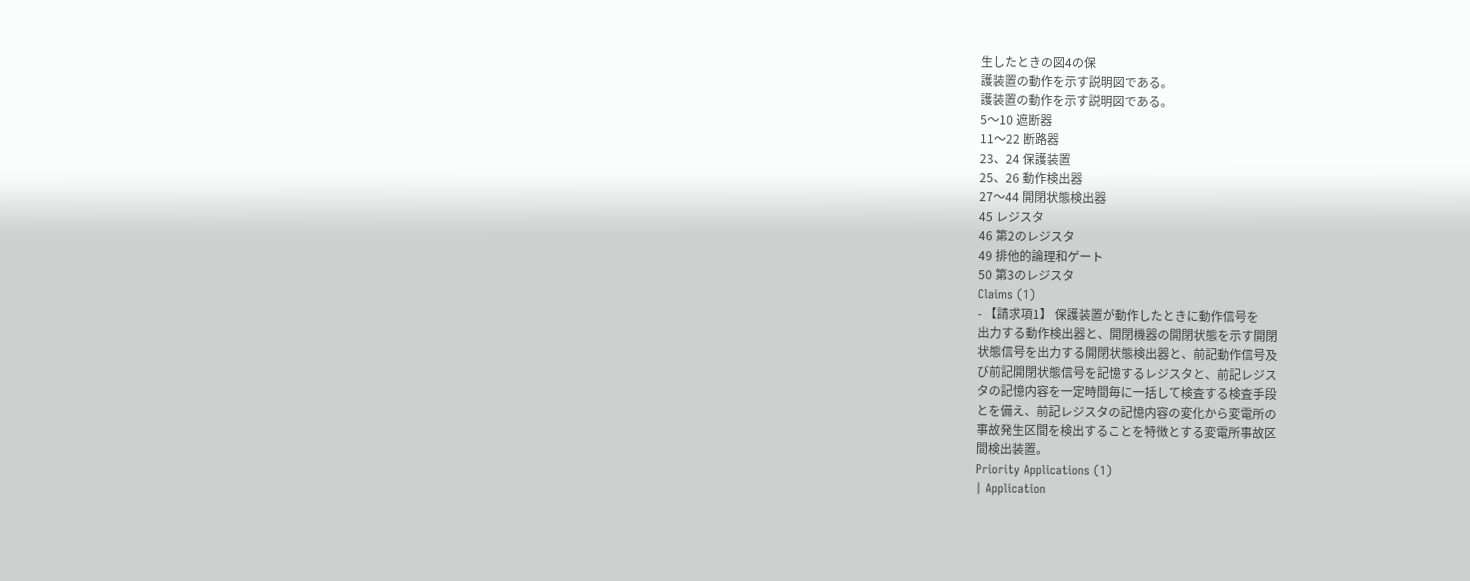生したときの図4の保
護装置の動作を示す説明図である。
護装置の動作を示す説明図である。
5〜10 遮断器
11〜22 断路器
23、24 保護装置
25、26 動作検出器
27〜44 開閉状態検出器
45 レジスタ
46 第2のレジスタ
49 排他的論理和ゲート
50 第3のレジスタ
Claims (1)
- 【請求項1】 保護装置が動作したときに動作信号を
出力する動作検出器と、開閉機器の開閉状態を示す開閉
状態信号を出力する開閉状態検出器と、前記動作信号及
び前記開閉状態信号を記憶するレジスタと、前記レジス
タの記憶内容を一定時間毎に一括して検査する検査手段
とを備え、前記レジスタの記憶内容の変化から変電所の
事故発生区間を検出することを特徴とする変電所事故区
間検出装置。
Priority Applications (1)
| Application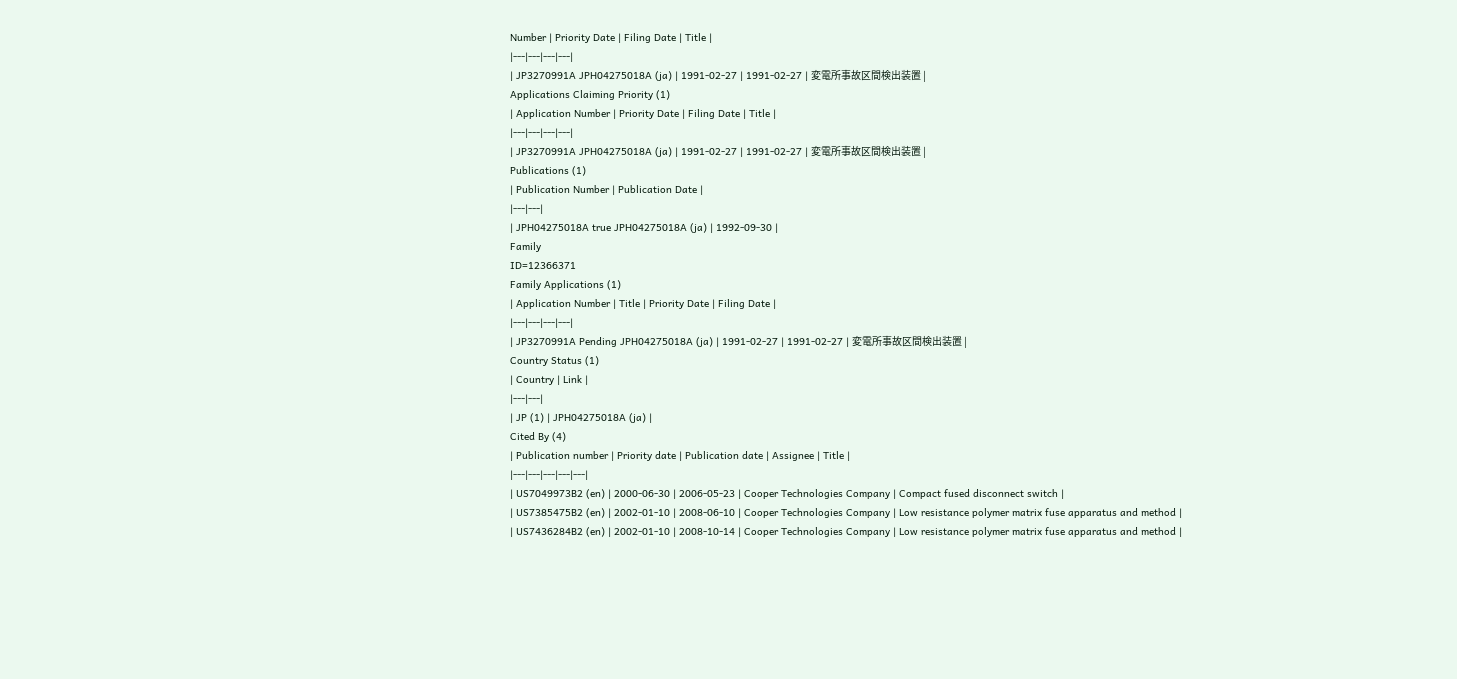Number | Priority Date | Filing Date | Title |
|---|---|---|---|
| JP3270991A JPH04275018A (ja) | 1991-02-27 | 1991-02-27 | 変電所事故区間検出装置 |
Applications Claiming Priority (1)
| Application Number | Priority Date | Filing Date | Title |
|---|---|---|---|
| JP3270991A JPH04275018A (ja) | 1991-02-27 | 1991-02-27 | 変電所事故区間検出装置 |
Publications (1)
| Publication Number | Publication Date |
|---|---|
| JPH04275018A true JPH04275018A (ja) | 1992-09-30 |
Family
ID=12366371
Family Applications (1)
| Application Number | Title | Priority Date | Filing Date |
|---|---|---|---|
| JP3270991A Pending JPH04275018A (ja) | 1991-02-27 | 1991-02-27 | 変電所事故区間検出装置 |
Country Status (1)
| Country | Link |
|---|---|
| JP (1) | JPH04275018A (ja) |
Cited By (4)
| Publication number | Priority date | Publication date | Assignee | Title |
|---|---|---|---|---|
| US7049973B2 (en) | 2000-06-30 | 2006-05-23 | Cooper Technologies Company | Compact fused disconnect switch |
| US7385475B2 (en) | 2002-01-10 | 2008-06-10 | Cooper Technologies Company | Low resistance polymer matrix fuse apparatus and method |
| US7436284B2 (en) | 2002-01-10 | 2008-10-14 | Cooper Technologies Company | Low resistance polymer matrix fuse apparatus and method |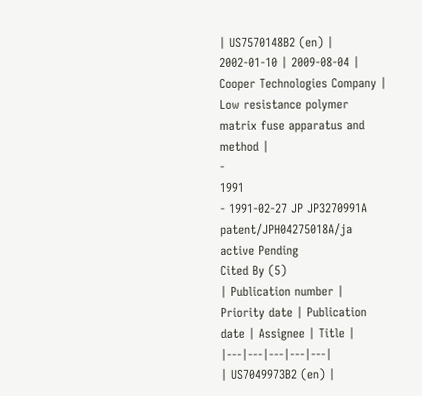| US7570148B2 (en) | 2002-01-10 | 2009-08-04 | Cooper Technologies Company | Low resistance polymer matrix fuse apparatus and method |
-
1991
- 1991-02-27 JP JP3270991A patent/JPH04275018A/ja active Pending
Cited By (5)
| Publication number | Priority date | Publication date | Assignee | Title |
|---|---|---|---|---|
| US7049973B2 (en) |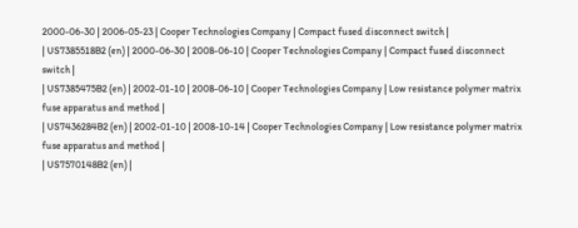2000-06-30 | 2006-05-23 | Cooper Technologies Company | Compact fused disconnect switch |
| US7385518B2 (en) | 2000-06-30 | 2008-06-10 | Cooper Technologies Company | Compact fused disconnect switch |
| US7385475B2 (en) | 2002-01-10 | 2008-06-10 | Cooper Technologies Company | Low resistance polymer matrix fuse apparatus and method |
| US7436284B2 (en) | 2002-01-10 | 2008-10-14 | Cooper Technologies Company | Low resistance polymer matrix fuse apparatus and method |
| US7570148B2 (en) |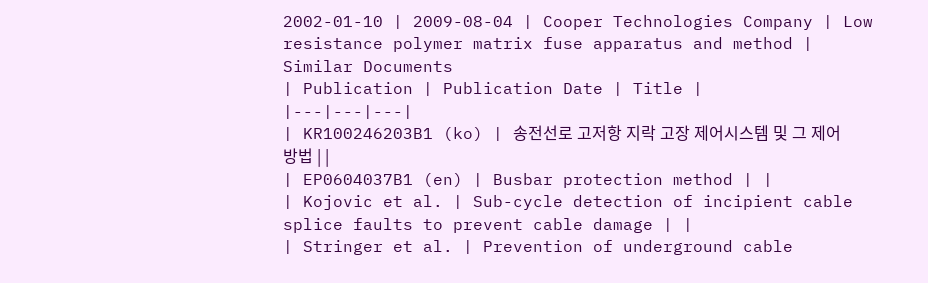2002-01-10 | 2009-08-04 | Cooper Technologies Company | Low resistance polymer matrix fuse apparatus and method |
Similar Documents
| Publication | Publication Date | Title |
|---|---|---|
| KR100246203B1 (ko) | 송전선로 고저항 지락 고장 제어시스템 및 그 제어방법 | |
| EP0604037B1 (en) | Busbar protection method | |
| Kojovic et al. | Sub-cycle detection of incipient cable splice faults to prevent cable damage | |
| Stringer et al. | Prevention of underground cable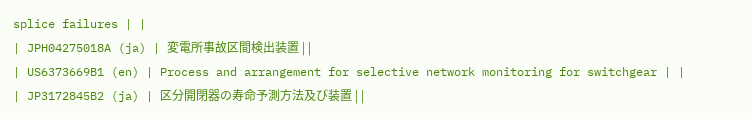splice failures | |
| JPH04275018A (ja) | 変電所事故区間検出装置 | |
| US6373669B1 (en) | Process and arrangement for selective network monitoring for switchgear | |
| JP3172845B2 (ja) | 区分開閉器の寿命予測方法及び装置 | |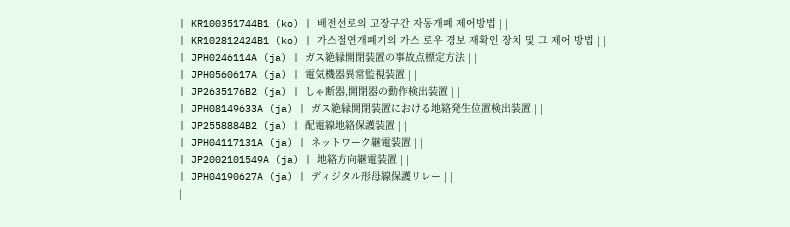| KR100351744B1 (ko) | 배전선로의 고장구간 자동개폐 제어방법 | |
| KR102812424B1 (ko) | 가스절연개폐기의 가스 로우 경보 재확인 장치 및 그 제어 방법 | |
| JPH0246114A (ja) | ガス絶縁開閉装置の事故点標定方法 | |
| JPH0560617A (ja) | 電気機器異常監視装置 | |
| JP2635176B2 (ja) | しゃ断器,開閉器の動作検出装置 | |
| JPH08149633A (ja) | ガス絶縁開閉装置における地絡発生位置検出装置 | |
| JP2558884B2 (ja) | 配電線地絡保護装置 | |
| JPH04117131A (ja) | ネットワーク継電装置 | |
| JP2002101549A (ja) | 地絡方向継電装置 | |
| JPH04190627A (ja) | ディジタル形母線保護リレー | |
|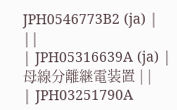JPH0546773B2 (ja) | ||
| JPH05316639A (ja) | 母線分離継電装置 | |
| JPH03251790A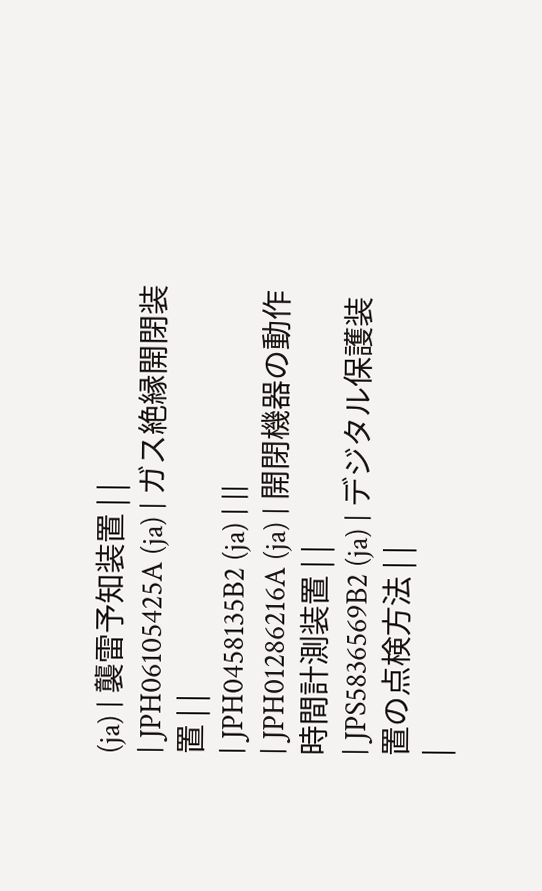(ja) | 襲雷予知装置 | |
| JPH06105425A (ja) | ガス絶縁開閉装置 | |
| JPH0458135B2 (ja) | ||
| JPH01286216A (ja) | 開閉機器の動作時間計測装置 | |
| JPS5836569B2 (ja) | デジタル保護装置の点検方法 | |
|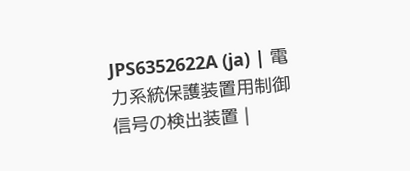JPS6352622A (ja) | 電力系統保護装置用制御信号の検出装置 |